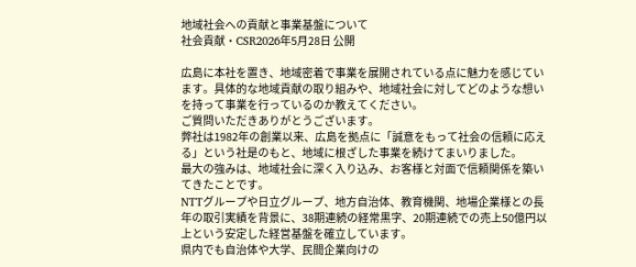地域社会への貢献と事業基盤について
社会貢献・CSR2026年5月28日 公開

広島に本社を置き、地域密着で事業を展開されている点に魅力を感じています。具体的な地域貢献の取り組みや、地域社会に対してどのような想いを持って事業を行っているのか教えてください。
ご質問いただきありがとうございます。
弊社は1982年の創業以来、広島を拠点に「誠意をもって社会の信頼に応える」という社是のもと、地域に根ざした事業を続けてまいりました。
最大の強みは、地域社会に深く入り込み、お客様と対面で信頼関係を築いてきたことです。
NTTグループや日立グループ、地方自治体、教育機関、地場企業様との長年の取引実績を背景に、38期連続の経常黒字、20期連続での売上50億円以上という安定した経営基盤を確立しています。
県内でも自治体や大学、民間企業向けの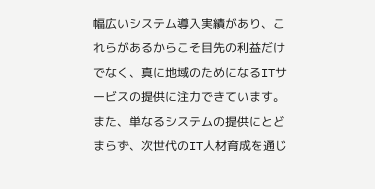幅広いシステム導入実績があり、これらがあるからこそ目先の利益だけでなく、真に地域のためになるITサービスの提供に注力できています。
また、単なるシステムの提供にとどまらず、次世代のIT人材育成を通じ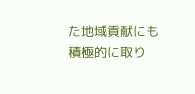た地域貢献にも積極的に取り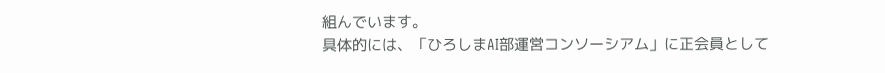組んでいます。
具体的には、「ひろしまAI部運営コンソーシアム」に正会員として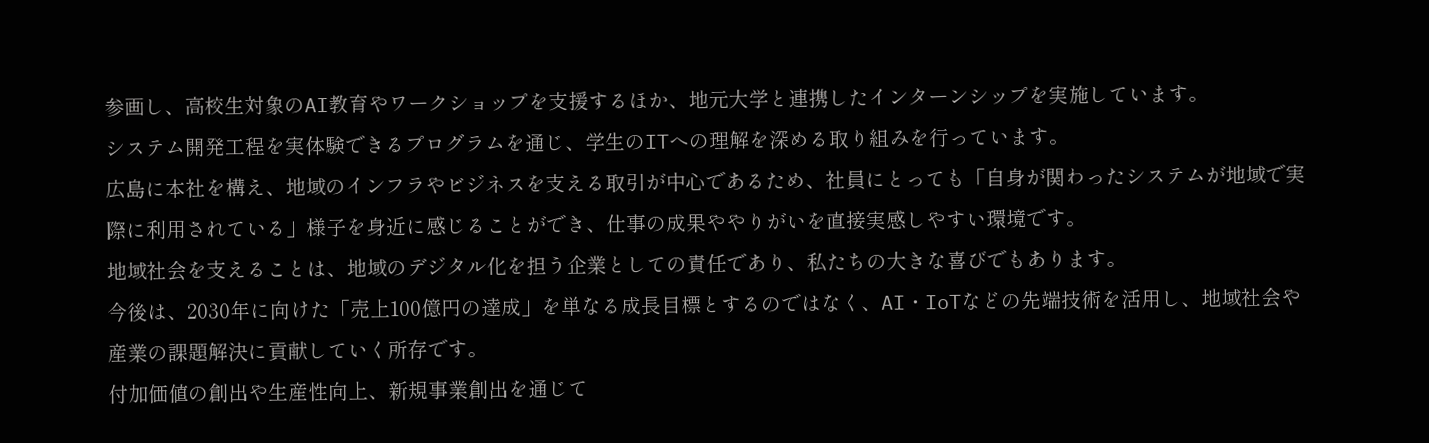参画し、高校生対象のAI教育やワークショップを支援するほか、地元大学と連携したインターンシップを実施しています。
システム開発工程を実体験できるプログラムを通じ、学生のITへの理解を深める取り組みを行っています。
広島に本社を構え、地域のインフラやビジネスを支える取引が中心であるため、社員にとっても「自身が関わったシステムが地域で実際に利用されている」様子を身近に感じることができ、仕事の成果ややりがいを直接実感しやすい環境です。
地域社会を支えることは、地域のデジタル化を担う企業としての責任であり、私たちの大きな喜びでもあります。
今後は、2030年に向けた「売上100億円の達成」を単なる成長目標とするのではなく、AI・IoTなどの先端技術を活用し、地域社会や産業の課題解決に貢献していく所存です。
付加価値の創出や生産性向上、新規事業創出を通じて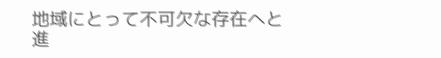地域にとって不可欠な存在へと進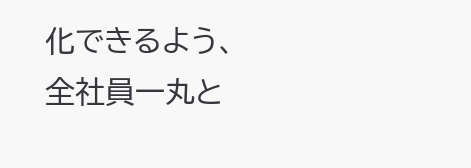化できるよう、全社員一丸と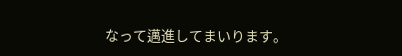なって邁進してまいります。